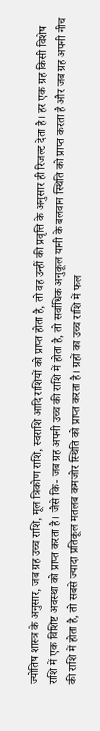ज्योतिष शास्त्र के अनुसार, जब ग्रह उच्च राशि, मूल त्रिकोण राशि, स्वराशि आदि राशियों को प्राप्त होता है, तो वह उन्हीं की प्रवृत्ति के अनुसार ही रिजल्ट देता है। हर एक ग्रह किसी विशेष राशि में एक विशिष्ट अवस्था को प्राप्त करता है। जैसे कि- जब ग्रह अपनी उच्च की राशि में होता है, तो सर्वाधिक अनुकूल यानी के बलवान स्थिति को प्राप्त करता है और जब ग्रह अपनी नीच की राशि में होता है, तो सबसे ज्यादा प्रतिकूल मतलब कमजोर स्थिति को प्राप्त करता है। ग्रहों का उच्च राशि में फल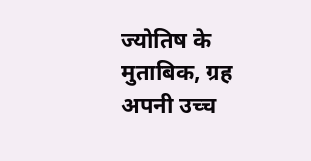ज्योतिष के मुताबिक, ग्रह अपनी उच्च